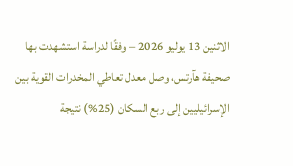الاثنين 13 يوليو 2026 – وفقًا لدراسة استشهدت بها صحيفة هآرتس، وصل معدل تعاطي المخدرات القوية بين الإسرائيليين إلى ربع السكان (25%) نتيجة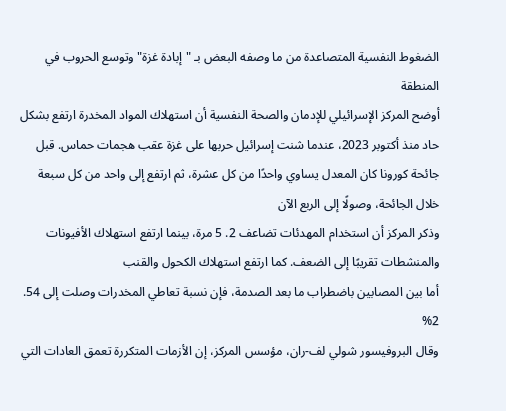الضغوط النفسية المتصاعدة من ما وصفه البعض بـ "إبادة غزة" وتوسع الحروب في المنطقة
أوضح المركز الإسرائيلي للإدمان والصحة النفسية أن استهلاك المواد المخدرة ارتفع بشكل حاد منذ أكتوبر 2023، عندما شنت إسرائيل حربها على غزة عقب هجمات حماس. قبل جائحة كورونا كان المعدل يساوي واحدًا من كل عشرة، ثم ارتفع إلى واحد من كل سبعة خلال الجائحة، وصولًا إلى الربع الآن
وذكر المركز أن استخدام المهدئات تضاعف 2. 5 مرة، بينما ارتفع استهلاك الأفيونات والمنشطات تقريبًا إلى الضعف. كما ارتفع استهلاك الكحول والقنب
أما بين المصابين باضطراب ما بعد الصدمة، فإن نسبة تعاطي المخدرات وصلت إلى 54. 2%
وقال البروفيسور شولي لف-ران، مؤسس المركز، إن الأزمات المتكررة تعمق العادات التي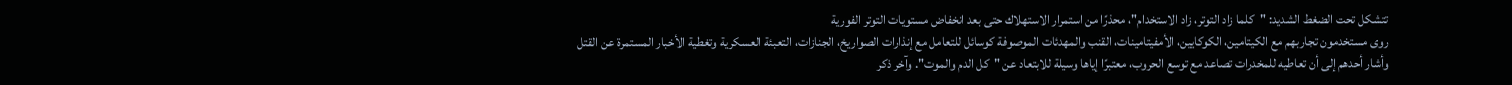تتشكل تحت الضغط الشديد: "كلما زاد التوتر، زاد الاستخدام"، محذرًا من استمرار الاستهلاك حتى بعد انخفاض مستويات التوتر الفورية
روى مستخدمون تجاربهم مع الكيتامين، الكوكايين، الأمفيتامينات، القنب والمهدئات الموصوفة كوسائل للتعامل مع إنذارات الصواريخ، الجنازات، التعبئة العسكرية وتغطية الأخبار المستمرة عن القتل
وأشار أحدهم إلى أن تعاطيه للمخدرات تصاعد مع توسع الحروب، معتبرًا إياها وسيلة للابتعاد عن "كل الدم والموت". وآخر ذكر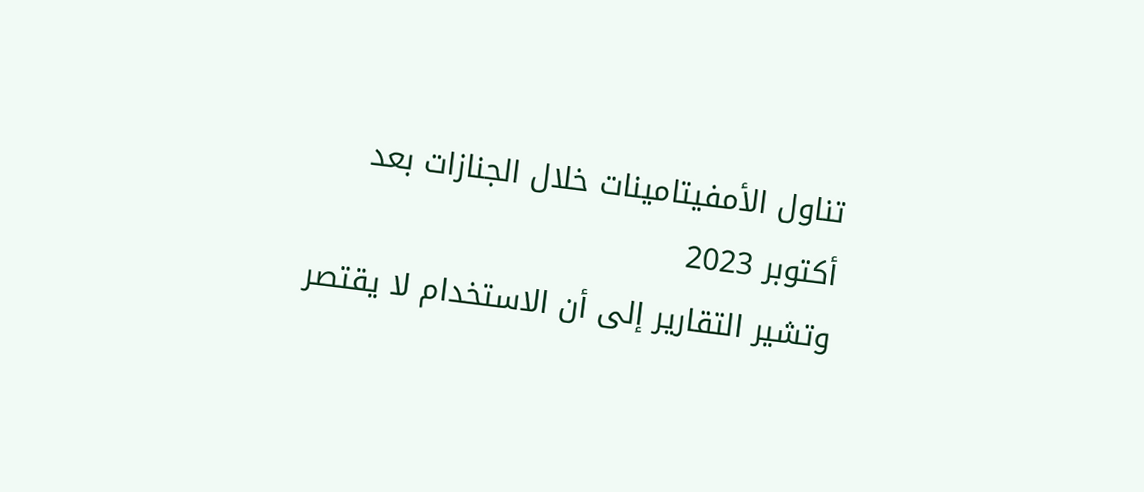تناول الأمفيتامينات خلال الجنازات بعد أكتوبر 2023
وتشير التقارير إلى أن الاستخدام لا يقتصر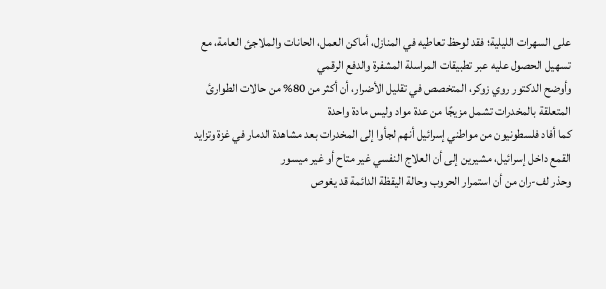على السهرات الليلية؛ فقد لوحظ تعاطيه في المنازل، أماكن العمل، الحانات والملاجئ العامة، مع تسهيل الحصول عليه عبر تطبيقات المراسلة المشفرة والدفع الرقمي
وأوضح الدكتور روي زوكر، المتخصص في تقليل الأضرار، أن أكثر من 80% من حالات الطوارئ المتعلقة بالمخدرات تشمل مزيجًا من عدة مواد وليس مادة واحدة
كما أفاد فلسطونيون من مواطني إسرائيل أنهم لجأوا إلى المخدرات بعد مشاهدة الدمار في غزة وتزايد القمع داخل إسرائيل، مشيرين إلى أن العلاج النفسي غير متاح أو غير ميسور
وحذر لف-ران من أن استمرار الحروب وحالة اليقظة الدائمة قد يغوص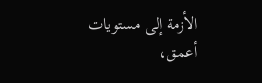الأزمة إلى مستويات أعمق،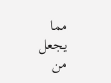مما يجعل من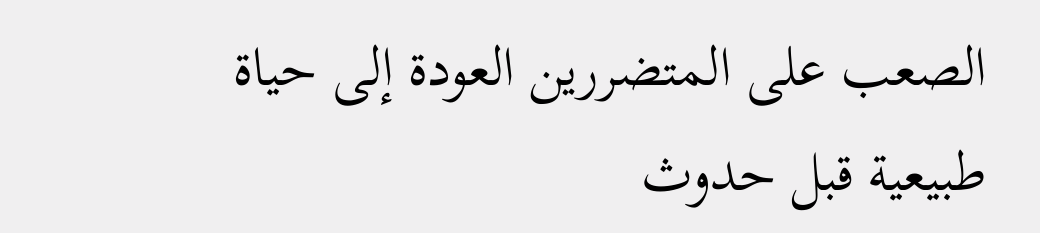الصعب على المتضررين العودة إلى حياة طبيعية قبل حدوث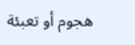هجوم أو تعبئة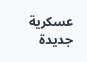عسكرية جديدة